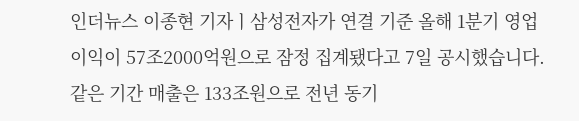인더뉴스 이종현 기자ㅣ삼성전자가 연결 기준 올해 1분기 영업이익이 57조2000억원으로 잠정 집계됐다고 7일 공시했습니다. 같은 기간 매출은 133조원으로 전년 동기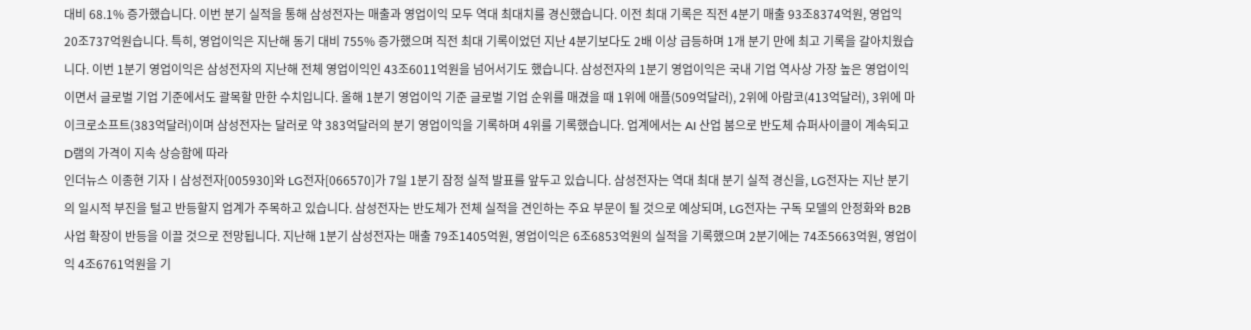대비 68.1% 증가했습니다. 이번 분기 실적을 통해 삼성전자는 매출과 영업이익 모두 역대 최대치를 경신했습니다. 이전 최대 기록은 직전 4분기 매출 93조8374억원, 영업익 20조737억원습니다. 특히, 영업이익은 지난해 동기 대비 755% 증가했으며 직전 최대 기록이었던 지난 4분기보다도 2배 이상 급등하며 1개 분기 만에 최고 기록을 갈아치웠습니다. 이번 1분기 영업이익은 삼성전자의 지난해 전체 영업이익인 43조6011억원을 넘어서기도 했습니다. 삼성전자의 1분기 영업이익은 국내 기업 역사상 가장 높은 영업이익이면서 글로벌 기업 기준에서도 괄목할 만한 수치입니다. 올해 1분기 영업이익 기준 글로벌 기업 순위를 매겼을 때 1위에 애플(509억달러), 2위에 아람코(413억달러), 3위에 마이크로소프트(383억달러)이며 삼성전자는 달러로 약 383억달러의 분기 영업이익을 기록하며 4위를 기록했습니다. 업계에서는 AI 산업 붐으로 반도체 슈퍼사이클이 계속되고 D램의 가격이 지속 상승함에 따라
인더뉴스 이종현 기자ㅣ삼성전자[005930]와 LG전자[066570]가 7일 1분기 잠정 실적 발표를 앞두고 있습니다. 삼성전자는 역대 최대 분기 실적 경신을, LG전자는 지난 분기의 일시적 부진을 털고 반등할지 업계가 주목하고 있습니다. 삼성전자는 반도체가 전체 실적을 견인하는 주요 부문이 될 것으로 예상되며, LG전자는 구독 모델의 안정화와 B2B 사업 확장이 반등을 이끌 것으로 전망됩니다. 지난해 1분기 삼성전자는 매출 79조1405억원, 영업이익은 6조6853억원의 실적을 기록했으며 2분기에는 74조5663억원, 영업이익 4조6761억원을 기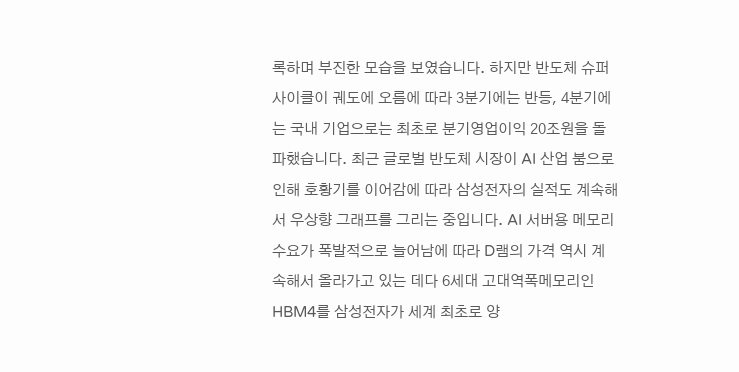록하며 부진한 모습을 보였습니다. 하지만 반도체 슈퍼사이클이 궤도에 오름에 따라 3분기에는 반등, 4분기에는 국내 기업으로는 최초로 분기영업이익 20조원을 돌파했습니다. 최근 글로벌 반도체 시장이 AI 산업 붐으로 인해 호황기를 이어감에 따라 삼성전자의 실적도 계속해서 우상향 그래프를 그리는 중입니다. AI 서버용 메모리 수요가 폭발적으로 늘어남에 따라 D램의 가격 역시 계속해서 올라가고 있는 데다 6세대 고대역폭메모리인 HBM4를 삼성전자가 세계 최초로 양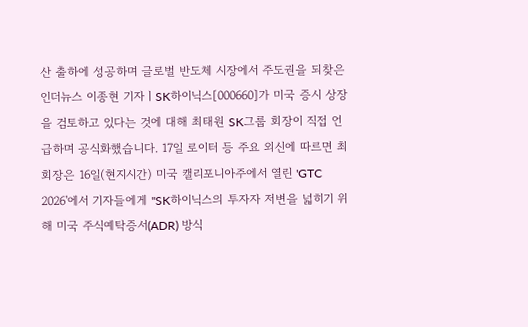산 출하에 성공하며 글로벌 반도체 시장에서 주도권을 되찾은
인더뉴스 이종현 기자ㅣSK하이닉스[000660]가 미국 증시 상장을 검토하고 있다는 것에 대해 최태원 SK그룹 회장이 직접 언급하며 공식화했습니다. 17일 로이터 등 주요 외신에 따르면 최 회장은 16일(현지시간) 미국 캘리포니아주에서 열린 'GTC 2026'에서 기자들에게 "SK하이닉스의 투자자 저변을 넓히기 위해 미국 주식예탁증서(ADR) 방식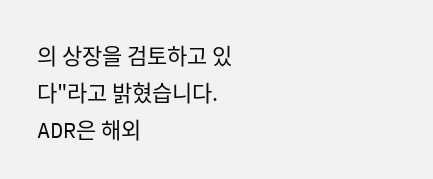의 상장을 검토하고 있다"라고 밝혔습니다. ADR은 해외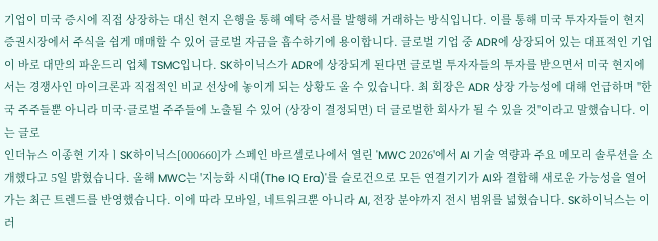기업이 미국 증시에 직접 상장하는 대신 현지 은행을 통해 예탁 증서를 발행해 거래하는 방식입니다. 이를 통해 미국 투자자들이 현지 증권시장에서 주식을 쉽게 매매할 수 있어 글로벌 자금을 흡수하기에 용이합니다. 글로벌 기업 중 ADR에 상장되어 있는 대표적인 기업이 바로 대만의 파운드리 업체 TSMC입니다. SK하이닉스가 ADR에 상장되게 된다면 글로벌 투자자들의 투자를 받으면서 미국 현지에서는 경쟁사인 마이크론과 직접적인 비교 선상에 놓이게 되는 상황도 올 수 있습니다. 최 회장은 ADR 상장 가능성에 대해 언급하며 "한국 주주들뿐 아니라 미국·글로벌 주주들에 노출될 수 있어 (상장이 결정되면) 더 글로벌한 회사가 될 수 있을 것"이라고 말했습니다. 이는 글로
인더뉴스 이종현 기자ㅣSK하이닉스[000660]가 스페인 바르셀로나에서 열린 'MWC 2026'에서 AI 기술 역량과 주요 메모리 솔루션을 소개했다고 5일 밝혔습니다. 올해 MWC는 '지능화 시대(The IQ Era)'를 슬로건으로 모든 연결기기가 AI와 결합해 새로운 가능성을 열어가는 최근 트렌드를 반영했습니다. 이에 따라 모바일, 네트워크뿐 아니라 AI, 전장 분야까지 전시 범위를 넓혔습니다. SK하이닉스는 이러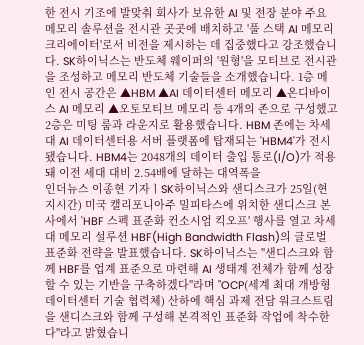한 전시 기조에 발맞춰 회사가 보유한 AI 및 전장 분야 주요 메모리 솔루션을 전시관 곳곳에 배치하고 '풀 스택 AI 메모리 크리에이터'로서 비전을 제시하는 데 집중했다고 강조했습니다. SK하이닉스는 반도체 웨이퍼의 '원형'을 모티브로 전시관을 조성하고 메모리 반도체 기술들을 소개했습니다. 1층 메인 전시 공간은 ▲HBM ▲AI 데이터센터 메모리 ▲온디바이스 AI 메모리 ▲오토모티브 메모리 등 4개의 존으로 구성했고 2층은 미팅 룸과 라운지로 활용했습니다. HBM 존에는 차세대 AI 데이터센터용 서버 플랫폼에 탑재되는 'HBM4'가 전시됐습니다. HBM4는 2048개의 데이터 출입 통로(I/O)가 적용돼 이전 세대 대비 2.54배에 달하는 대역폭을
인더뉴스 이종현 기자ㅣSK하이닉스와 샌디스크가 25일(현지시간) 미국 캘리포니아주 밀피타스에 위치한 샌디스크 본사에서 'HBF 스펙 표준화 컨소시엄 킥오프' 행사를 열고 차세대 메모리 설루션 HBF(High Bandwidth Flash)의 글로벌 표준화 전략을 발표했습니다. SK하이닉스는 "샌디스크와 함께 HBF를 업계 표준으로 마련해 AI 생태계 전체가 함께 성장할 수 있는 기반을 구축하겠다"라며 "OCP(세계 최대 개방형 데이터센터 기술 협력체) 산하에 핵심 과제 전담 워크스트림을 샌디스크와 함께 구성해 본격적인 표준화 작업에 착수한다"라고 밝혔습니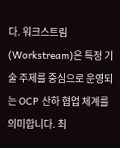다. 워크스트림(Workstream)은 특정 기술 주제를 중심으로 운영되는 OCP 산하 협업 체계를 의미합니다. 최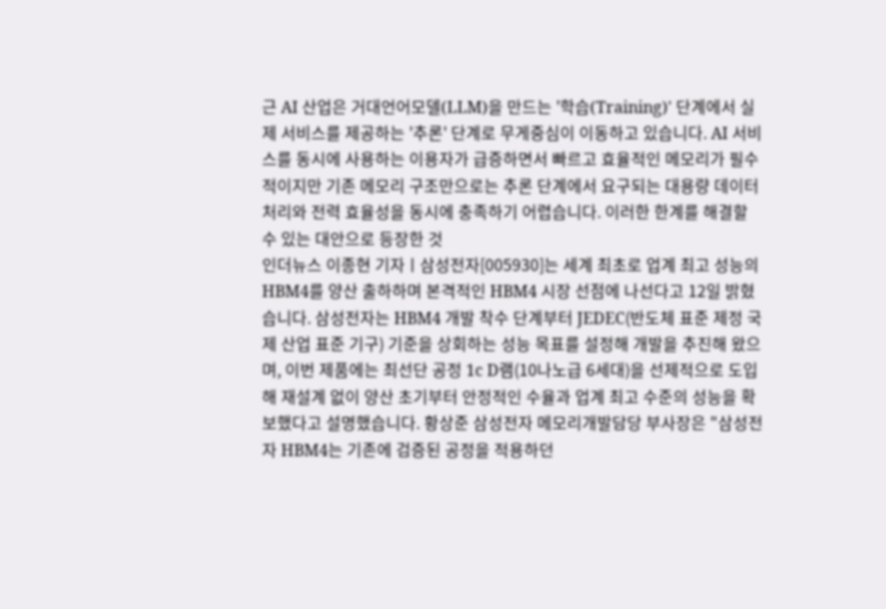근 AI 산업은 거대언어모델(LLM)을 만드는 '학습(Training)' 단계에서 실제 서비스를 제공하는 '추론' 단계로 무게중심이 이동하고 있습니다. AI 서비스를 동시에 사용하는 이용자가 급증하면서 빠르고 효율적인 메모리가 필수적이지만 기존 메모리 구조만으로는 추론 단계에서 요구되는 대용량 데이터 처리와 전력 효율성을 동시에 충족하기 어렵습니다. 이러한 한계를 해결할 수 있는 대안으로 등장한 것
인더뉴스 이종현 기자ㅣ삼성전자[005930]는 세계 최초로 업계 최고 성능의 HBM4를 양산 출하하며 본격적인 HBM4 시장 선점에 나선다고 12일 밝혔습니다. 삼성전자는 HBM4 개발 착수 단계부터 JEDEC(반도체 표준 제정 국제 산업 표준 기구) 기준을 상회하는 성능 목표를 설정해 개발을 추진해 왔으며, 이번 제품에는 최선단 공정 1c D램(10나노급 6세대)을 선제적으로 도입해 재설계 없이 양산 초기부터 안정적인 수율과 업계 최고 수준의 성능을 확보했다고 설명했습니다. 황상준 삼성전자 메모리개발담당 부사장은 "삼성전자 HBM4는 기존에 검증된 공정을 적용하던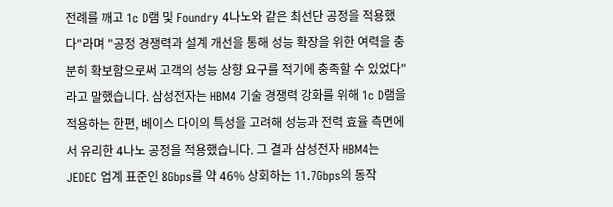전례를 깨고 1c D램 및 Foundry 4나노와 같은 최선단 공정을 적용했다"라며 "공정 경쟁력과 설계 개선을 통해 성능 확장을 위한 여력을 충분히 확보함으로써 고객의 성능 상향 요구를 적기에 충족할 수 있었다"라고 말했습니다. 삼성전자는 HBM4 기술 경쟁력 강화를 위해 1c D램을 적용하는 한편, 베이스 다이의 특성을 고려해 성능과 전력 효율 측면에서 유리한 4나노 공정을 적용했습니다. 그 결과 삼성전자 HBM4는 JEDEC 업계 표준인 8Gbps를 약 46% 상회하는 11.7Gbps의 동작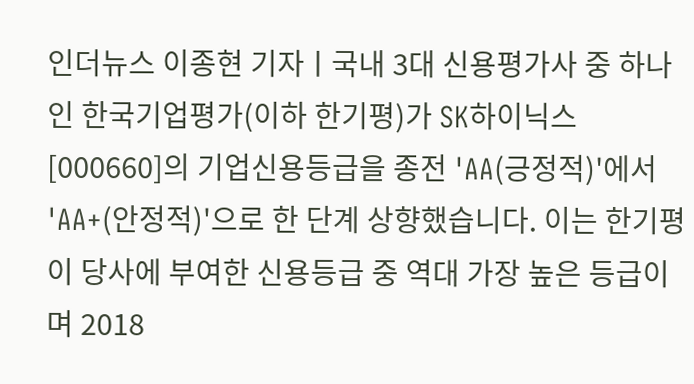인더뉴스 이종현 기자ㅣ국내 3대 신용평가사 중 하나인 한국기업평가(이하 한기평)가 SK하이닉스[000660]의 기업신용등급을 종전 'AA(긍정적)'에서 'AA+(안정적)'으로 한 단계 상향했습니다. 이는 한기평이 당사에 부여한 신용등급 중 역대 가장 높은 등급이며 2018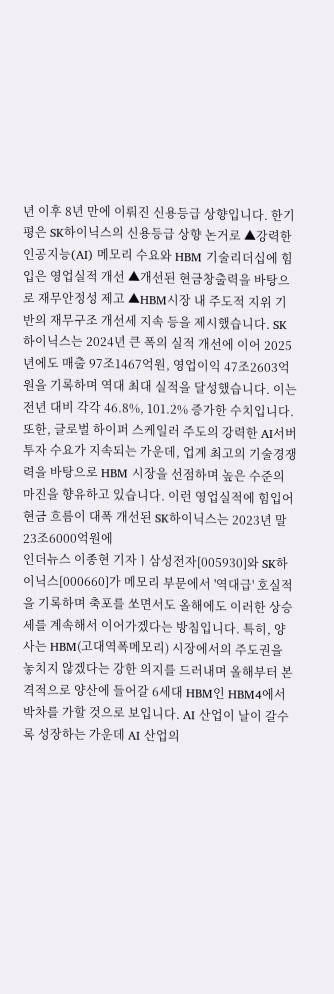년 이후 8년 만에 이뤄진 신용등급 상향입니다. 한기평은 SK하이닉스의 신용등급 상향 논거로 ▲강력한 인공지능(AI) 메모리 수요와 HBM 기술리더십에 힘입은 영업실적 개선 ▲개선된 현금창출력을 바탕으로 재무안정성 제고 ▲HBM시장 내 주도적 지위 기반의 재무구조 개선세 지속 등을 제시했습니다. SK하이닉스는 2024년 큰 폭의 실적 개선에 이어 2025년에도 매출 97조1467억원, 영업이익 47조2603억원을 기록하며 역대 최대 실적을 달성했습니다. 이는 전년 대비 각각 46.8%, 101.2% 증가한 수치입니다. 또한, 글로벌 하이퍼 스케일러 주도의 강력한 AI서버 투자 수요가 지속되는 가운데, 업계 최고의 기술경쟁력을 바탕으로 HBM 시장을 선점하며 높은 수준의 마진을 향유하고 있습니다. 이런 영업실적에 힘입어 현금 흐름이 대폭 개선된 SK하이닉스는 2023년 말 23조6000억원에
인더뉴스 이종현 기자ㅣ삼성전자[005930]와 SK하이닉스[000660]가 메모리 부문에서 '역대급' 호실적을 기록하며 축포를 쏘면서도 올해에도 이러한 상승세를 계속해서 이어가겠다는 방침입니다. 특히, 양사는 HBM(고대역폭메모리) 시장에서의 주도권을 놓치지 않겠다는 강한 의지를 드러내며 올해부터 본격적으로 양산에 들어갈 6세대 HBM인 HBM4에서 박차를 가할 것으로 보입니다. AI 산업이 날이 갈수록 성장하는 가운데 AI 산업의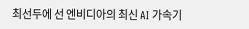최선두에 선 엔비디아의 최신 AI 가속기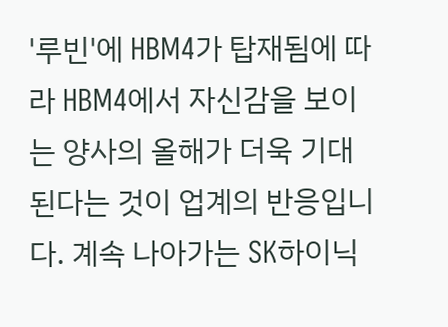'루빈'에 HBM4가 탑재됨에 따라 HBM4에서 자신감을 보이는 양사의 올해가 더욱 기대된다는 것이 업계의 반응입니다. 계속 나아가는 SK하이닉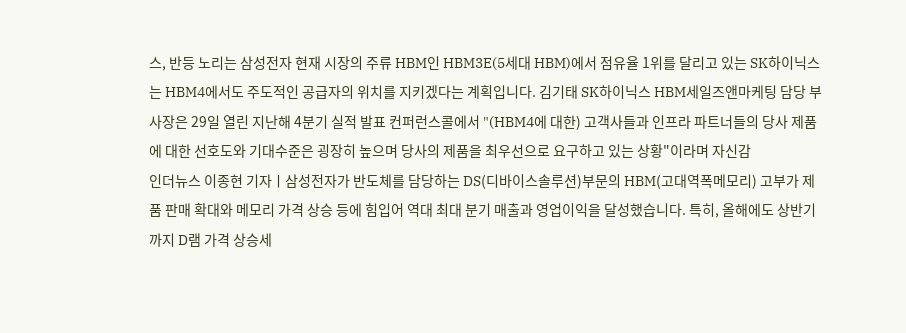스, 반등 노리는 삼성전자 현재 시장의 주류 HBM인 HBM3E(5세대 HBM)에서 점유율 1위를 달리고 있는 SK하이닉스는 HBM4에서도 주도적인 공급자의 위치를 지키겠다는 계획입니다. 김기태 SK하이닉스 HBM세일즈앤마케팅 담당 부사장은 29일 열린 지난해 4분기 실적 발표 컨퍼런스콜에서 "(HBM4에 대한) 고객사들과 인프라 파트너들의 당사 제품에 대한 선호도와 기대수준은 굉장히 높으며 당사의 제품을 최우선으로 요구하고 있는 상황"이라며 자신감
인더뉴스 이종현 기자ㅣ삼성전자가 반도체를 담당하는 DS(디바이스솔루션)부문의 HBM(고대역폭메모리) 고부가 제품 판매 확대와 메모리 가격 상승 등에 힘입어 역대 최대 분기 매출과 영업이익을 달성했습니다. 특히, 올해에도 상반기까지 D램 가격 상승세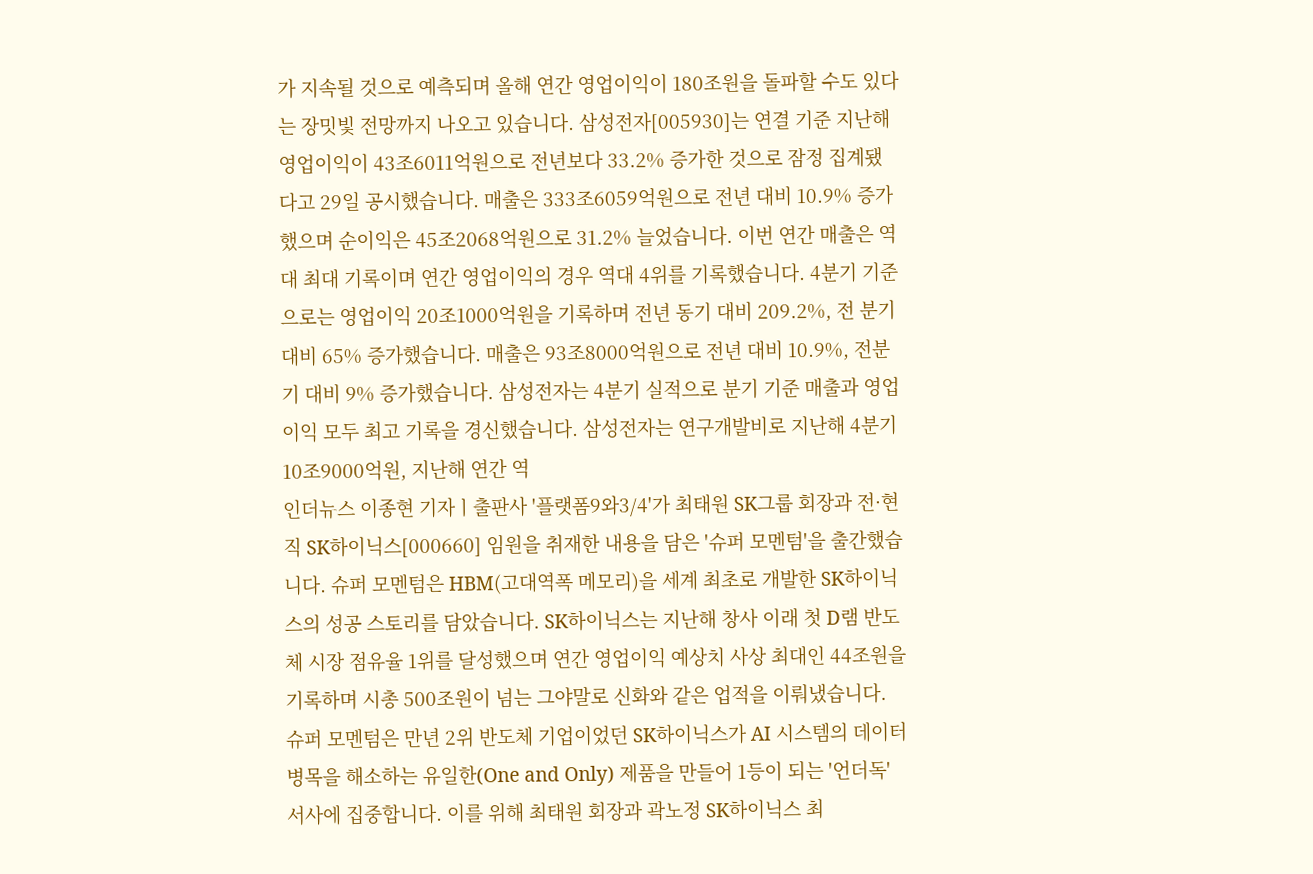가 지속될 것으로 예측되며 올해 연간 영업이익이 180조원을 돌파할 수도 있다는 장밋빛 전망까지 나오고 있습니다. 삼성전자[005930]는 연결 기준 지난해 영업이익이 43조6011억원으로 전년보다 33.2% 증가한 것으로 잠정 집계됐다고 29일 공시했습니다. 매출은 333조6059억원으로 전년 대비 10.9% 증가했으며 순이익은 45조2068억원으로 31.2% 늘었습니다. 이번 연간 매출은 역대 최대 기록이며 연간 영업이익의 경우 역대 4위를 기록했습니다. 4분기 기준으로는 영업이익 20조1000억원을 기록하며 전년 동기 대비 209.2%, 전 분기 대비 65% 증가했습니다. 매출은 93조8000억원으로 전년 대비 10.9%, 전분기 대비 9% 증가했습니다. 삼성전자는 4분기 실적으로 분기 기준 매출과 영업이익 모두 최고 기록을 경신했습니다. 삼성전자는 연구개발비로 지난해 4분기 10조9000억원, 지난해 연간 역
인더뉴스 이종현 기자ㅣ출판사 '플랫폼9와3/4'가 최태원 SK그룹 회장과 전·현직 SK하이닉스[000660] 임원을 취재한 내용을 담은 '슈퍼 모멘텀'을 출간했습니다. 슈퍼 모멘텀은 HBM(고대역폭 메모리)을 세계 최초로 개발한 SK하이닉스의 성공 스토리를 담았습니다. SK하이닉스는 지난해 창사 이래 첫 D램 반도체 시장 점유율 1위를 달성했으며 연간 영업이익 예상치 사상 최대인 44조원을 기록하며 시총 500조원이 넘는 그야말로 신화와 같은 업적을 이뤄냈습니다. 슈퍼 모멘텀은 만년 2위 반도체 기업이었던 SK하이닉스가 AI 시스템의 데이터 병목을 해소하는 유일한(One and Only) 제품을 만들어 1등이 되는 '언더독' 서사에 집중합니다. 이를 위해 최태원 회장과 곽노정 SK하이닉스 최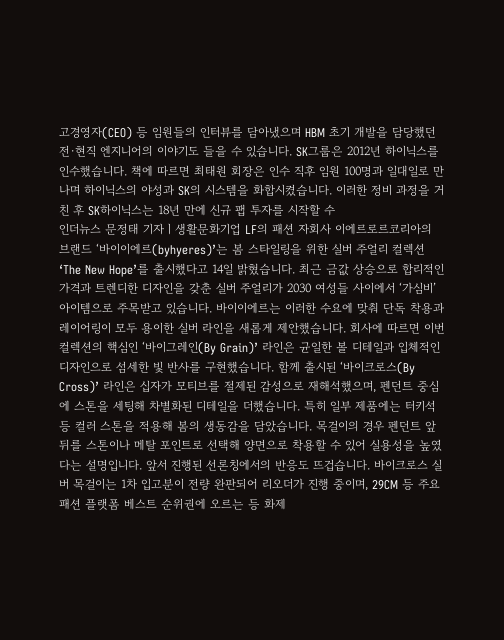고경영자(CEO) 등 임원들의 인터뷰를 담아냈으며 HBM 초기 개발을 담당했던 전·현직 엔지니어의 이야기도 들을 수 있습니다. SK그룹은 2012년 하이닉스를 인수했습니다. 책에 따르면 최태원 회장은 인수 직후 임원 100명과 일대일로 만나며 하이닉스의 야성과 SK의 시스템을 화합시켰습니다. 이러한 정비 과정을 거친 후 SK하이닉스는 18년 만에 신규 팹 투자를 시작할 수
인더뉴스 문정태 기자ㅣ생활문화기업 LF의 패션 자회사 이에르로르코리아의 브랜드 ‘바이이에르(byhyeres)’는 봄 스타일링을 위한 실버 주얼리 컬렉션 ‘The New Hope’를 출시했다고 14일 밝혔습니다. 최근 금값 상승으로 합리적인 가격과 트렌디한 디자인을 갖춘 실버 주얼리가 2030 여성들 사이에서 ‘가심비’ 아이템으로 주목받고 있습니다. 바이이에르는 이러한 수요에 맞춰 단독 착용과 레이어링이 모두 용이한 실버 라인을 새롭게 제안했습니다. 회사에 따르면 이번 컬렉션의 핵심인 ‘바이그레인(By Grain)’ 라인은 균일한 볼 디테일과 입체적인 디자인으로 섬세한 빛 반사를 구현했습니다. 함께 출시된 ‘바이크로스(By Cross)’ 라인은 십자가 모티브를 절제된 감성으로 재해석했으며, 펜던트 중심에 스톤을 세팅해 차별화된 디테일을 더했습니다. 특히 일부 제품에는 터키석 등 컬러 스톤을 적용해 봄의 생동감을 담았습니다. 목걸이의 경우 펜던트 앞뒤를 스톤이나 메탈 포인트로 선택해 양면으로 착용할 수 있어 실용성을 높였다는 설명입니다. 앞서 진행된 선론칭에서의 반응도 뜨겁습니다. 바이크로스 실버 목걸이는 1차 입고분이 전량 완판되어 리오더가 진행 중이며, 29CM 등 주요 패션 플랫폼 베스트 순위권에 오르는 등 화제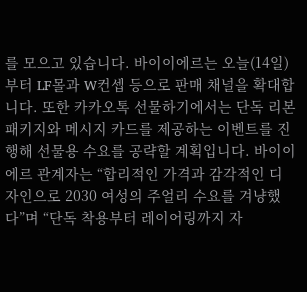를 모으고 있습니다. 바이이에르는 오늘(14일)부터 LF몰과 W컨셉 등으로 판매 채널을 확대합니다. 또한 카카오톡 선물하기에서는 단독 리본 패키지와 메시지 카드를 제공하는 이벤트를 진행해 선물용 수요를 공략할 계획입니다. 바이이에르 관계자는 “합리적인 가격과 감각적인 디자인으로 2030 여성의 주얼리 수요를 겨냥했다”며 “단독 착용부터 레이어링까지 자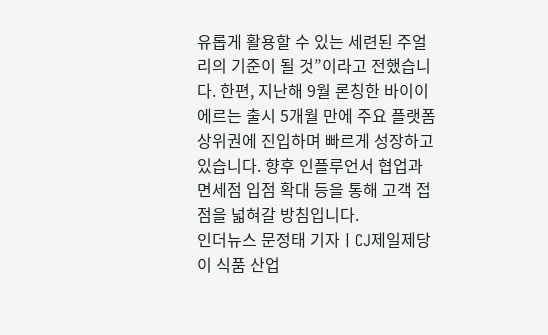유롭게 활용할 수 있는 세련된 주얼리의 기준이 될 것”이라고 전했습니다. 한편, 지난해 9월 론칭한 바이이에르는 출시 5개월 만에 주요 플랫폼 상위권에 진입하며 빠르게 성장하고 있습니다. 향후 인플루언서 협업과 면세점 입점 확대 등을 통해 고객 접점을 넓혀갈 방침입니다.
인더뉴스 문정태 기자ㅣCJ제일제당이 식품 산업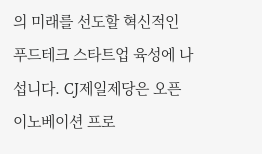의 미래를 선도할 혁신적인 푸드테크 스타트업 육성에 나섭니다. CJ제일제당은 오픈 이노베이션 프로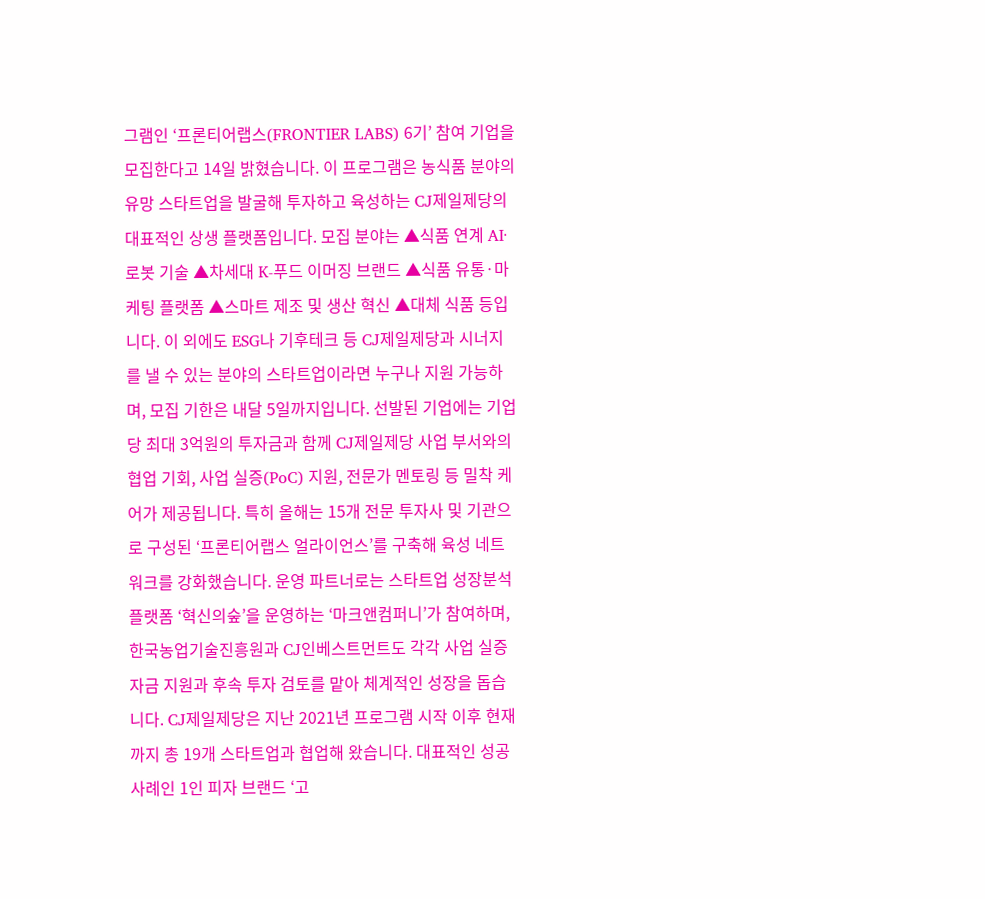그램인 ‘프론티어랩스(FRONTIER LABS) 6기’ 참여 기업을 모집한다고 14일 밝혔습니다. 이 프로그램은 농식품 분야의 유망 스타트업을 발굴해 투자하고 육성하는 CJ제일제당의 대표적인 상생 플랫폼입니다. 모집 분야는 ▲식품 연계 AI·로봇 기술 ▲차세대 K-푸드 이머징 브랜드 ▲식품 유통·마케팅 플랫폼 ▲스마트 제조 및 생산 혁신 ▲대체 식품 등입니다. 이 외에도 ESG나 기후테크 등 CJ제일제당과 시너지를 낼 수 있는 분야의 스타트업이라면 누구나 지원 가능하며, 모집 기한은 내달 5일까지입니다. 선발된 기업에는 기업당 최대 3억원의 투자금과 함께 CJ제일제당 사업 부서와의 협업 기회, 사업 실증(PoC) 지원, 전문가 멘토링 등 밀착 케어가 제공됩니다. 특히 올해는 15개 전문 투자사 및 기관으로 구성된 ‘프론티어랩스 얼라이언스’를 구축해 육성 네트워크를 강화했습니다. 운영 파트너로는 스타트업 성장분석 플랫폼 ‘혁신의숲’을 운영하는 ‘마크앤컴퍼니’가 참여하며, 한국농업기술진흥원과 CJ인베스트먼트도 각각 사업 실증 자금 지원과 후속 투자 검토를 맡아 체계적인 성장을 돕습니다. CJ제일제당은 지난 2021년 프로그램 시작 이후 현재까지 총 19개 스타트업과 협업해 왔습니다. 대표적인 성공 사례인 1인 피자 브랜드 ‘고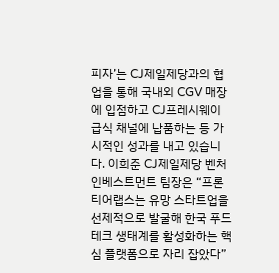피자’는 CJ제일제당과의 협업을 통해 국내외 CGV 매장에 입점하고 CJ프레시웨이 급식 채널에 납품하는 등 가시적인 성과를 내고 있습니다. 이희준 CJ제일제당 벤처 인베스트먼트 팀장은 “프론티어랩스는 유망 스타트업을 선제적으로 발굴해 한국 푸드테크 생태계를 활성화하는 핵심 플랫폼으로 자리 잡았다”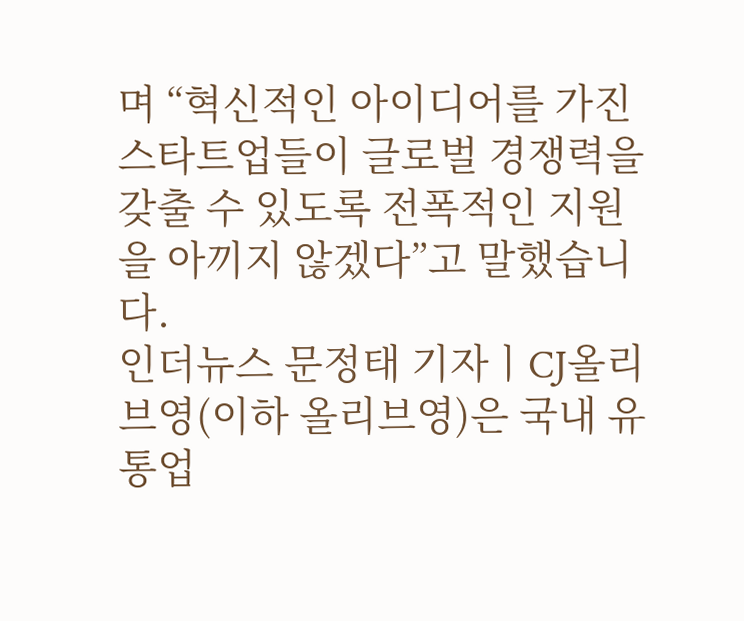며 “혁신적인 아이디어를 가진 스타트업들이 글로벌 경쟁력을 갖출 수 있도록 전폭적인 지원을 아끼지 않겠다”고 말했습니다.
인더뉴스 문정태 기자ㅣCJ올리브영(이하 올리브영)은 국내 유통업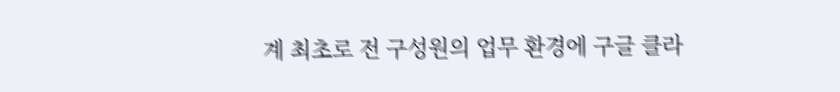계 최초로 전 구성원의 업무 환경에 구글 클라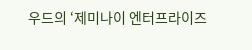우드의 ‘제미나이 엔터프라이즈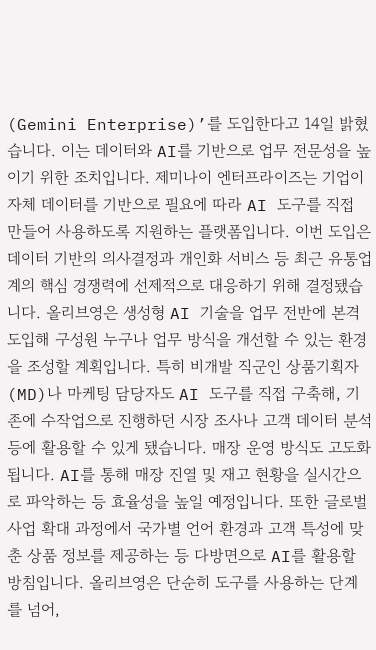(Gemini Enterprise)’를 도입한다고 14일 밝혔습니다. 이는 데이터와 AI를 기반으로 업무 전문성을 높이기 위한 조치입니다. 제미나이 엔터프라이즈는 기업이 자체 데이터를 기반으로 필요에 따라 AI 도구를 직접 만들어 사용하도록 지원하는 플랫폼입니다. 이번 도입은 데이터 기반의 의사결정과 개인화 서비스 등 최근 유통업계의 핵심 경쟁력에 선제적으로 대응하기 위해 결정됐습니다. 올리브영은 생성형 AI 기술을 업무 전반에 본격 도입해 구성원 누구나 업무 방식을 개선할 수 있는 환경을 조성할 계획입니다. 특히 비개발 직군인 상품기획자(MD)나 마케팅 담당자도 AI 도구를 직접 구축해, 기존에 수작업으로 진행하던 시장 조사나 고객 데이터 분석 등에 활용할 수 있게 됐습니다. 매장 운영 방식도 고도화됩니다. AI를 통해 매장 진열 및 재고 현황을 실시간으로 파악하는 등 효율성을 높일 예정입니다. 또한 글로벌 사업 확대 과정에서 국가별 언어 환경과 고객 특성에 맞춘 상품 정보를 제공하는 등 다방면으로 AI를 활용할 방침입니다. 올리브영은 단순히 도구를 사용하는 단계를 넘어,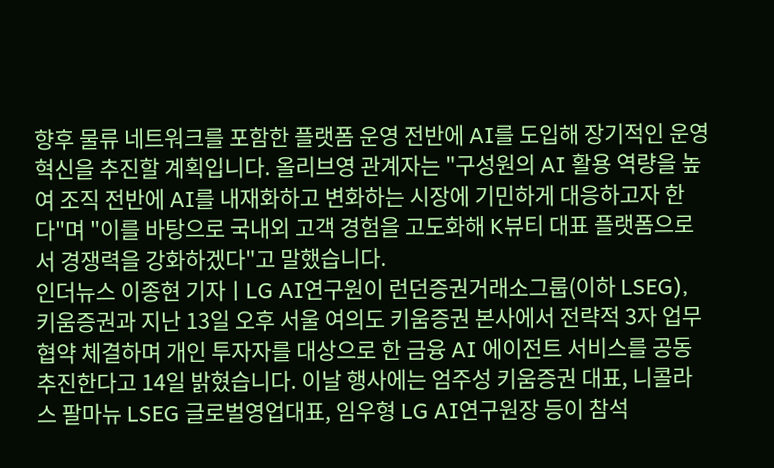향후 물류 네트워크를 포함한 플랫폼 운영 전반에 AI를 도입해 장기적인 운영 혁신을 추진할 계획입니다. 올리브영 관계자는 "구성원의 AI 활용 역량을 높여 조직 전반에 AI를 내재화하고 변화하는 시장에 기민하게 대응하고자 한다"며 "이를 바탕으로 국내외 고객 경험을 고도화해 K뷰티 대표 플랫폼으로서 경쟁력을 강화하겠다"고 말했습니다.
인더뉴스 이종현 기자ㅣLG AI연구원이 런던증권거래소그룹(이하 LSEG), 키움증권과 지난 13일 오후 서울 여의도 키움증권 본사에서 전략적 3자 업무협약 체결하며 개인 투자자를 대상으로 한 금융 AI 에이전트 서비스를 공동 추진한다고 14일 밝혔습니다. 이날 행사에는 엄주성 키움증권 대표, 니콜라스 팔마뉴 LSEG 글로벌영업대표, 임우형 LG AI연구원장 등이 참석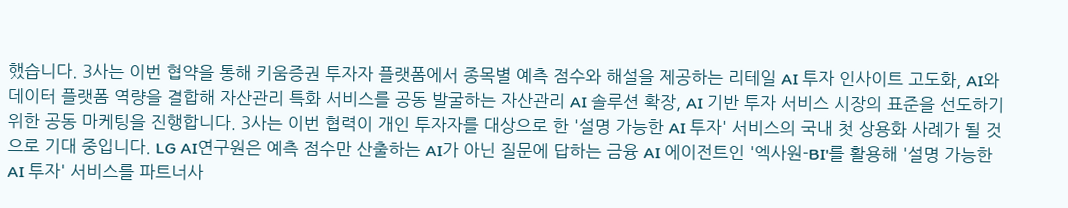했습니다. 3사는 이번 협약을 통해 키움증권 투자자 플랫폼에서 종목별 예측 점수와 해설을 제공하는 리테일 AI 투자 인사이트 고도화, AI와 데이터 플랫폼 역량을 결합해 자산관리 특화 서비스를 공동 발굴하는 자산관리 AI 솔루션 확장, AI 기반 투자 서비스 시장의 표준을 선도하기 위한 공동 마케팅을 진행합니다. 3사는 이번 협력이 개인 투자자를 대상으로 한 '설명 가능한 AI 투자' 서비스의 국내 첫 상용화 사례가 될 것으로 기대 중입니다. LG AI연구원은 예측 점수만 산출하는 AI가 아닌 질문에 답하는 금융 AI 에이전트인 '엑사원-BI'를 활용해 '설명 가능한 AI 투자' 서비스를 파트너사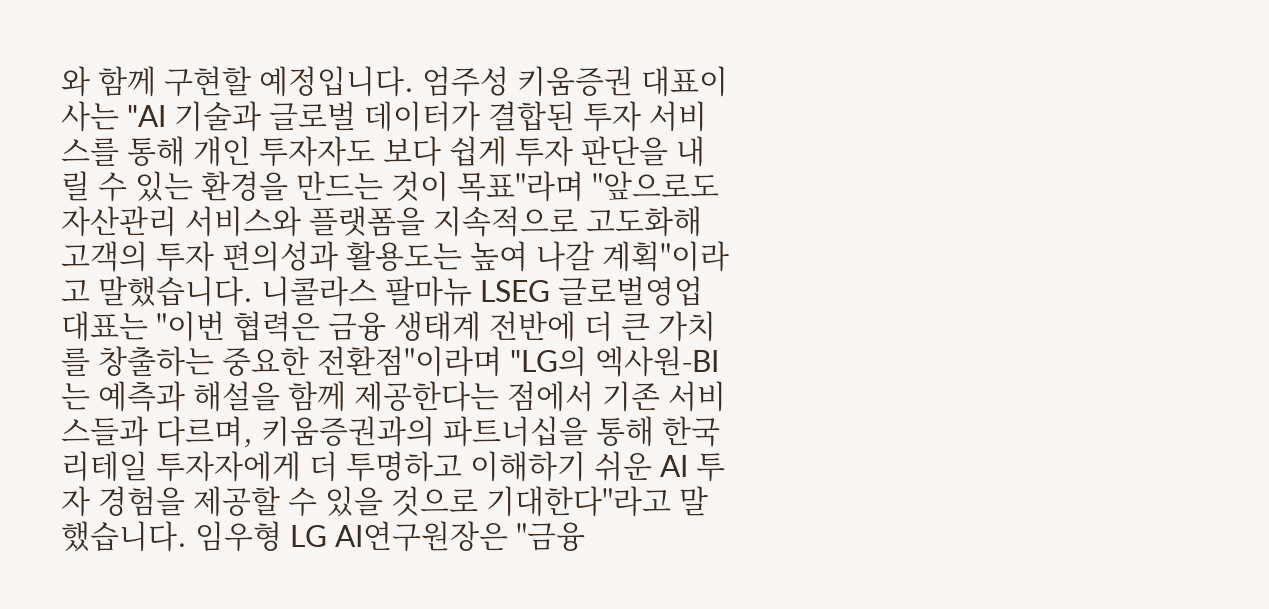와 함께 구현할 예정입니다. 엄주성 키움증권 대표이사는 "AI 기술과 글로벌 데이터가 결합된 투자 서비스를 통해 개인 투자자도 보다 쉽게 투자 판단을 내릴 수 있는 환경을 만드는 것이 목표"라며 "앞으로도 자산관리 서비스와 플랫폼을 지속적으로 고도화해 고객의 투자 편의성과 활용도는 높여 나갈 계획"이라고 말했습니다. 니콜라스 팔마뉴 LSEG 글로벌영업대표는 "이번 협력은 금융 생태계 전반에 더 큰 가치를 창출하는 중요한 전환점"이라며 "LG의 엑사원-BI는 예측과 해설을 함께 제공한다는 점에서 기존 서비스들과 다르며, 키움증권과의 파트너십을 통해 한국 리테일 투자자에게 더 투명하고 이해하기 쉬운 AI 투자 경험을 제공할 수 있을 것으로 기대한다"라고 말했습니다. 임우형 LG AI연구원장은 "금융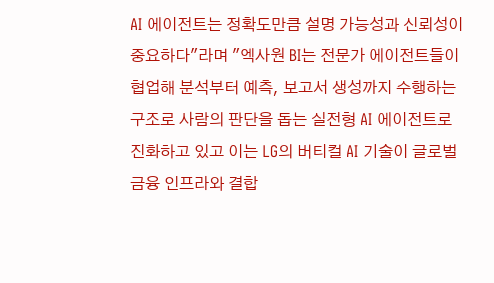AI 에이전트는 정확도만큼 설명 가능성과 신뢰성이 중요하다"라며 "엑사원 BI는 전문가 에이전트들이 협업해 분석부터 예측, 보고서 생성까지 수행하는 구조로 사람의 판단을 돕는 실전형 AI 에이전트로 진화하고 있고 이는 LG의 버티컬 AI 기술이 글로벌 금융 인프라와 결합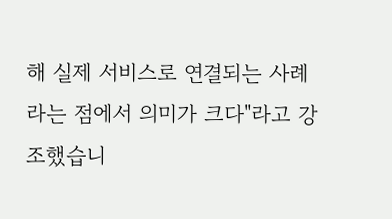해 실제 서비스로 연결되는 사례라는 점에서 의미가 크다"라고 강조했습니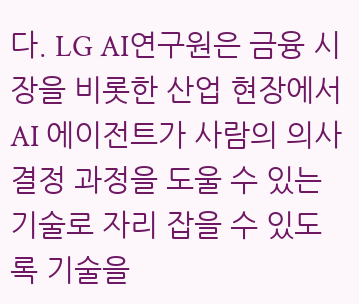다. LG AI연구원은 금융 시장을 비롯한 산업 현장에서 AI 에이전트가 사람의 의사 결정 과정을 도울 수 있는 기술로 자리 잡을 수 있도록 기술을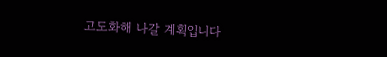고도화해 나갈 계획입니다